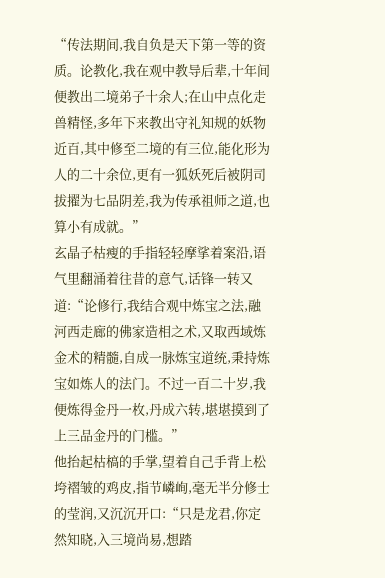“传法期间,我自负是天下第一等的资质。论教化,我在观中教导后辈,十年间便教出二境弟子十余人;在山中点化走兽精怪,多年下来教出守礼知规的妖物近百,其中修至二境的有三位,能化形为人的二十余位,更有一狐妖死后被阴司拔擢为七品阴差,我为传承祖师之道,也算小有成就。”
玄晶子枯瘦的手指轻轻摩挲着案沿,语气里翻涌着往昔的意气,话锋一转又道:“论修行,我结合观中炼宝之法,融河西走廊的佛家造相之术,又取西域炼金术的精髓,自成一脉炼宝道统,秉持炼宝如炼人的法门。不过一百二十岁,我便炼得金丹一枚,丹成六转,堪堪摸到了上三品金丹的门槛。”
他抬起枯槁的手掌,望着自己手背上松垮褶皱的鸡皮,指节嶙峋,毫无半分修士的莹润,又沉沉开口:“只是龙君,你定然知晓,入三境尚易,想踏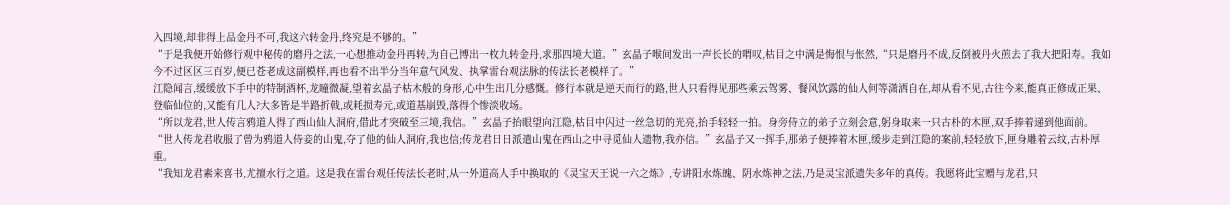入四境,却非得上品金丹不可,我这六转金丹,终究是不够的。”
“于是我便开始修行观中秘传的磨丹之法,一心想推动金丹再转,为自己博出一枚九转金丹,求那四境大道。”玄晶子喉间发出一声长长的喟叹,枯目之中满是悔恨与怅然,“只是磨丹不成,反倒被丹火煎去了我大把阳寿。我如今不过区区三百岁,便已苍老成这副模样,再也看不出半分当年意气风发、执掌雷台观法脉的传法长老模样了。”
江隐闻言,缓缓放下手中的特制酒杯,龙瞳微凝,望着玄晶子枯木般的身形,心中生出几分感慨。修行本就是逆天而行的路,世人只看得见那些乘云驾雾、餐风饮露的仙人何等潇洒自在,却从看不见,古往今来,能真正修成正果、登临仙位的,又能有几人?大多皆是半路折戟,或耗损寿元,或道基崩毁,落得个惨淡收场。
“所以龙君,世人传言鸦道人得了西山仙人洞府,借此才突破至三境,我信。”玄晶子抬眼望向江隐,枯目中闪过一丝急切的光亮,抬手轻轻一拍。身旁侍立的弟子立刻会意,躬身取来一只古朴的木匣,双手捧着递到他面前。
“世人传龙君收服了曾为鸦道人侍妾的山鬼,夺了他的仙人洞府,我也信;传龙君日日派遣山鬼在西山之中寻觅仙人遗物,我亦信。”玄晶子又一挥手,那弟子便捧着木匣,缓步走到江隐的案前,轻轻放下,匣身雕着云纹,古朴厚重。
“我知龙君素来喜书,尤擅水行之道。这是我在雷台观任传法长老时,从一外道高人手中换取的《灵宝天王说一六之炼》,专讲阳水炼魄、阴水炼神之法,乃是灵宝派遗失多年的真传。我愿将此宝赠与龙君,只